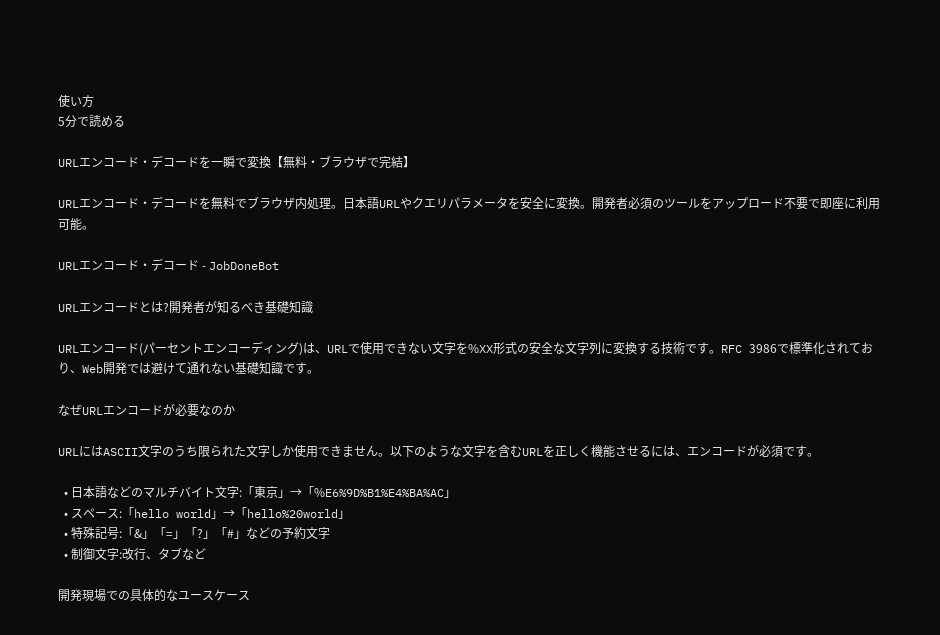使い方
5分で読める

URLエンコード・デコードを一瞬で変換【無料・ブラウザで完結】

URLエンコード・デコードを無料でブラウザ内処理。日本語URLやクエリパラメータを安全に変換。開発者必須のツールをアップロード不要で即座に利用可能。

URLエンコード・デコード - JobDoneBot

URLエンコードとは?開発者が知るべき基礎知識

URLエンコード(パーセントエンコーディング)は、URLで使用できない文字を%XX形式の安全な文字列に変換する技術です。RFC 3986で標準化されており、Web開発では避けて通れない基礎知識です。

なぜURLエンコードが必要なのか

URLにはASCII文字のうち限られた文字しか使用できません。以下のような文字を含むURLを正しく機能させるには、エンコードが必須です。

  • 日本語などのマルチバイト文字:「東京」→「%E6%9D%B1%E4%BA%AC」
  • スペース:「hello world」→「hello%20world」
  • 特殊記号:「&」「=」「?」「#」などの予約文字
  • 制御文字:改行、タブなど

開発現場での具体的なユースケース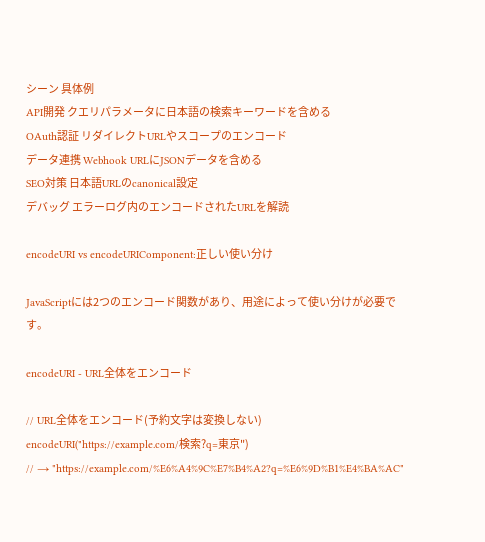シーン 具体例
API開発 クエリパラメータに日本語の検索キーワードを含める
OAuth認証 リダイレクトURLやスコープのエンコード
データ連携 Webhook URLにJSONデータを含める
SEO対策 日本語URLのcanonical設定
デバッグ エラーログ内のエンコードされたURLを解読

encodeURI vs encodeURIComponent:正しい使い分け

JavaScriptには2つのエンコード関数があり、用途によって使い分けが必要です。

encodeURI - URL全体をエンコード

// URL全体をエンコード(予約文字は変換しない)
encodeURI("https://example.com/検索?q=東京")
// → "https://example.com/%E6%A4%9C%E7%B4%A2?q=%E6%9D%B1%E4%BA%AC"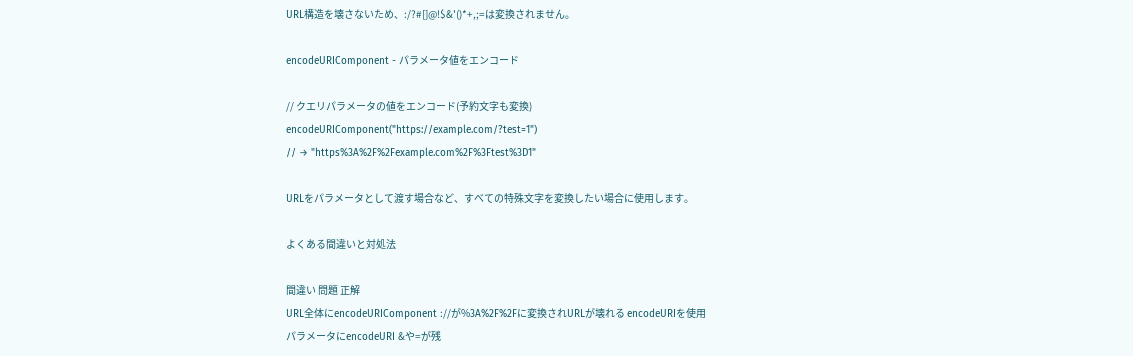URL構造を壊さないため、:/?#[]@!$&'()*+,;=は変換されません。

encodeURIComponent - パラメータ値をエンコード

// クエリパラメータの値をエンコード(予約文字も変換)
encodeURIComponent("https://example.com/?test=1")
// → "https%3A%2F%2Fexample.com%2F%3Ftest%3D1"

URLをパラメータとして渡す場合など、すべての特殊文字を変換したい場合に使用します。

よくある間違いと対処法

間違い 問題 正解
URL全体にencodeURIComponent ://が%3A%2F%2Fに変換されURLが壊れる encodeURIを使用
パラメータにencodeURI &や=が残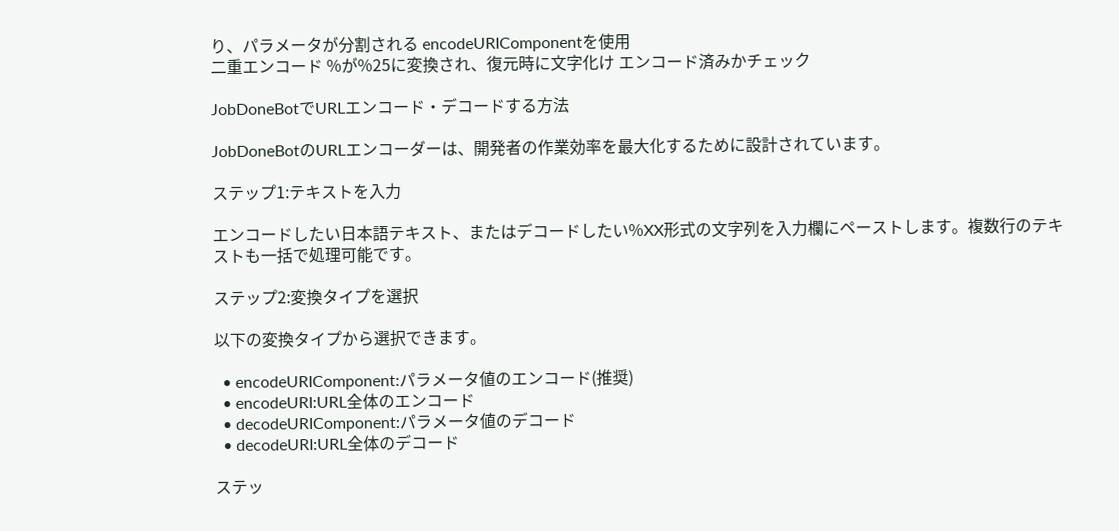り、パラメータが分割される encodeURIComponentを使用
二重エンコード %が%25に変換され、復元時に文字化け エンコード済みかチェック

JobDoneBotでURLエンコード・デコードする方法

JobDoneBotのURLエンコーダーは、開発者の作業効率を最大化するために設計されています。

ステップ1:テキストを入力

エンコードしたい日本語テキスト、またはデコードしたい%XX形式の文字列を入力欄にペーストします。複数行のテキストも一括で処理可能です。

ステップ2:変換タイプを選択

以下の変換タイプから選択できます。

  • encodeURIComponent:パラメータ値のエンコード(推奨)
  • encodeURI:URL全体のエンコード
  • decodeURIComponent:パラメータ値のデコード
  • decodeURI:URL全体のデコード

ステッ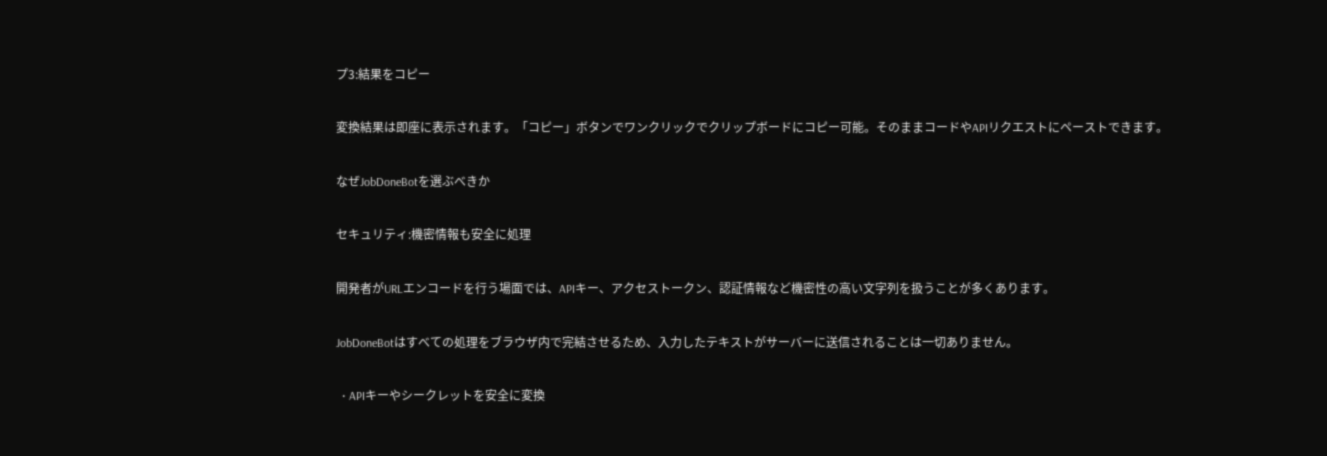プ3:結果をコピー

変換結果は即座に表示されます。「コピー」ボタンでワンクリックでクリップボードにコピー可能。そのままコードやAPIリクエストにペーストできます。

なぜJobDoneBotを選ぶべきか

セキュリティ:機密情報も安全に処理

開発者がURLエンコードを行う場面では、APIキー、アクセストークン、認証情報など機密性の高い文字列を扱うことが多くあります。

JobDoneBotはすべての処理をブラウザ内で完結させるため、入力したテキストがサーバーに送信されることは一切ありません。

  • APIキーやシークレットを安全に変換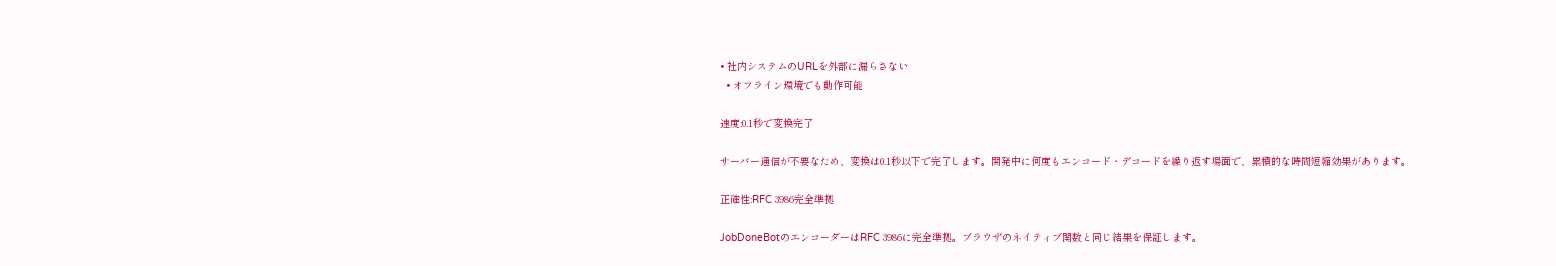• 社内システムのURLを外部に漏らさない
  • オフライン環境でも動作可能

速度:0.1秒で変換完了

サーバー通信が不要なため、変換は0.1秒以下で完了します。開発中に何度もエンコード・デコードを繰り返す場面で、累積的な時間短縮効果があります。

正確性:RFC 3986完全準拠

JobDoneBotのエンコーダーはRFC 3986に完全準拠。ブラウザのネイティブ関数と同じ結果を保証します。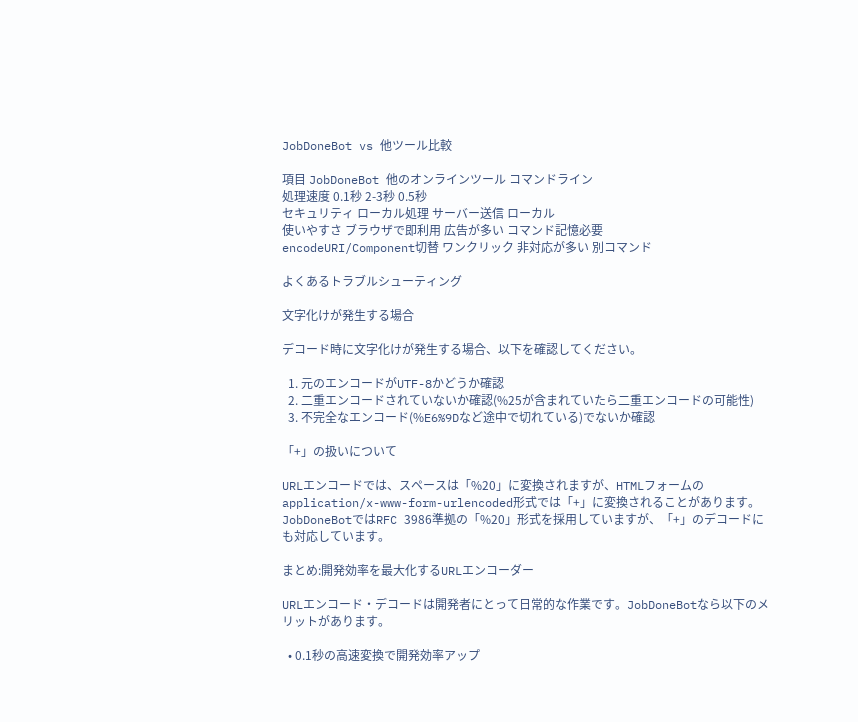JobDoneBot vs 他ツール比較

項目 JobDoneBot 他のオンラインツール コマンドライン
処理速度 0.1秒 2-3秒 0.5秒
セキュリティ ローカル処理 サーバー送信 ローカル
使いやすさ ブラウザで即利用 広告が多い コマンド記憶必要
encodeURI/Component切替 ワンクリック 非対応が多い 別コマンド

よくあるトラブルシューティング

文字化けが発生する場合

デコード時に文字化けが発生する場合、以下を確認してください。

  1. 元のエンコードがUTF-8かどうか確認
  2. 二重エンコードされていないか確認(%25が含まれていたら二重エンコードの可能性)
  3. 不完全なエンコード(%E6%9Dなど途中で切れている)でないか確認

「+」の扱いについて

URLエンコードでは、スペースは「%20」に変換されますが、HTMLフォームのapplication/x-www-form-urlencoded形式では「+」に変換されることがあります。JobDoneBotではRFC 3986準拠の「%20」形式を採用していますが、「+」のデコードにも対応しています。

まとめ:開発効率を最大化するURLエンコーダー

URLエンコード・デコードは開発者にとって日常的な作業です。JobDoneBotなら以下のメリットがあります。

  • 0.1秒の高速変換で開発効率アップ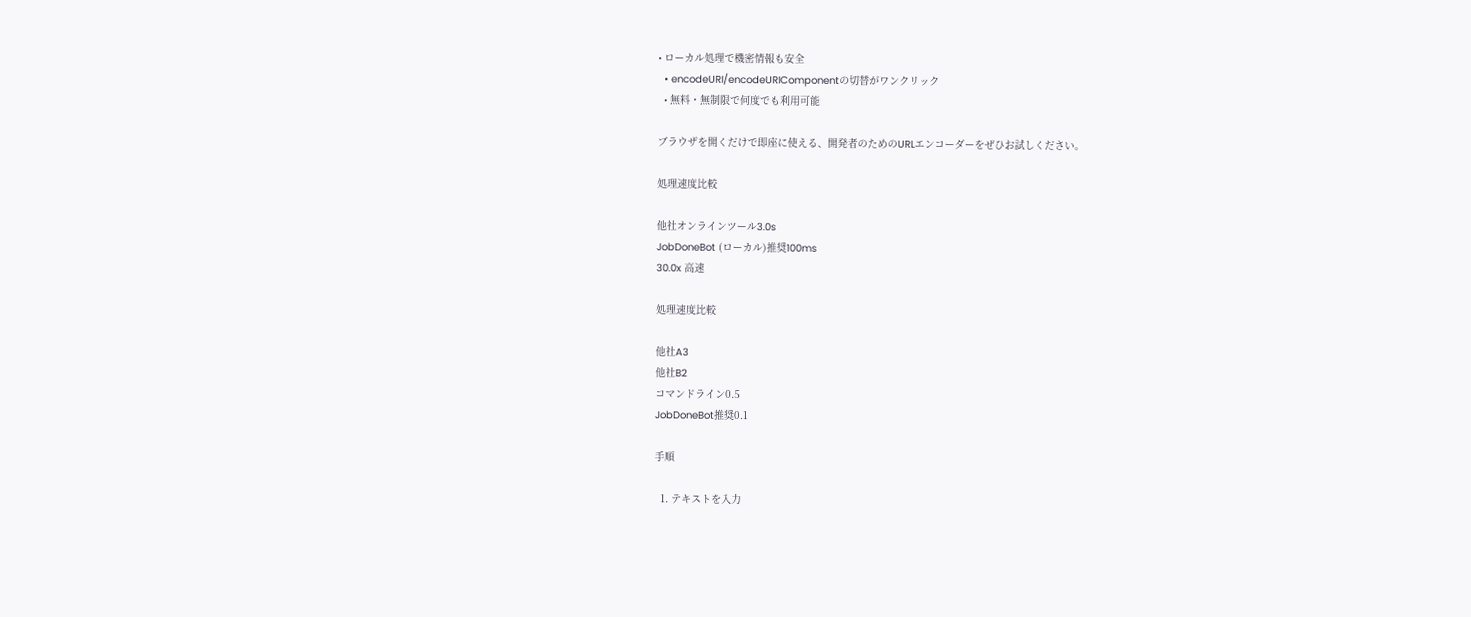• ローカル処理で機密情報も安全
  • encodeURI/encodeURIComponentの切替がワンクリック
  • 無料・無制限で何度でも利用可能

ブラウザを開くだけで即座に使える、開発者のためのURLエンコーダーをぜひお試しください。

処理速度比較

他社オンラインツール3.0s
JobDoneBot (ローカル)推奨100ms
30.0x 高速

処理速度比較

他社A3
他社B2
コマンドライン0.5
JobDoneBot推奨0.1

手順

  1. テキストを入力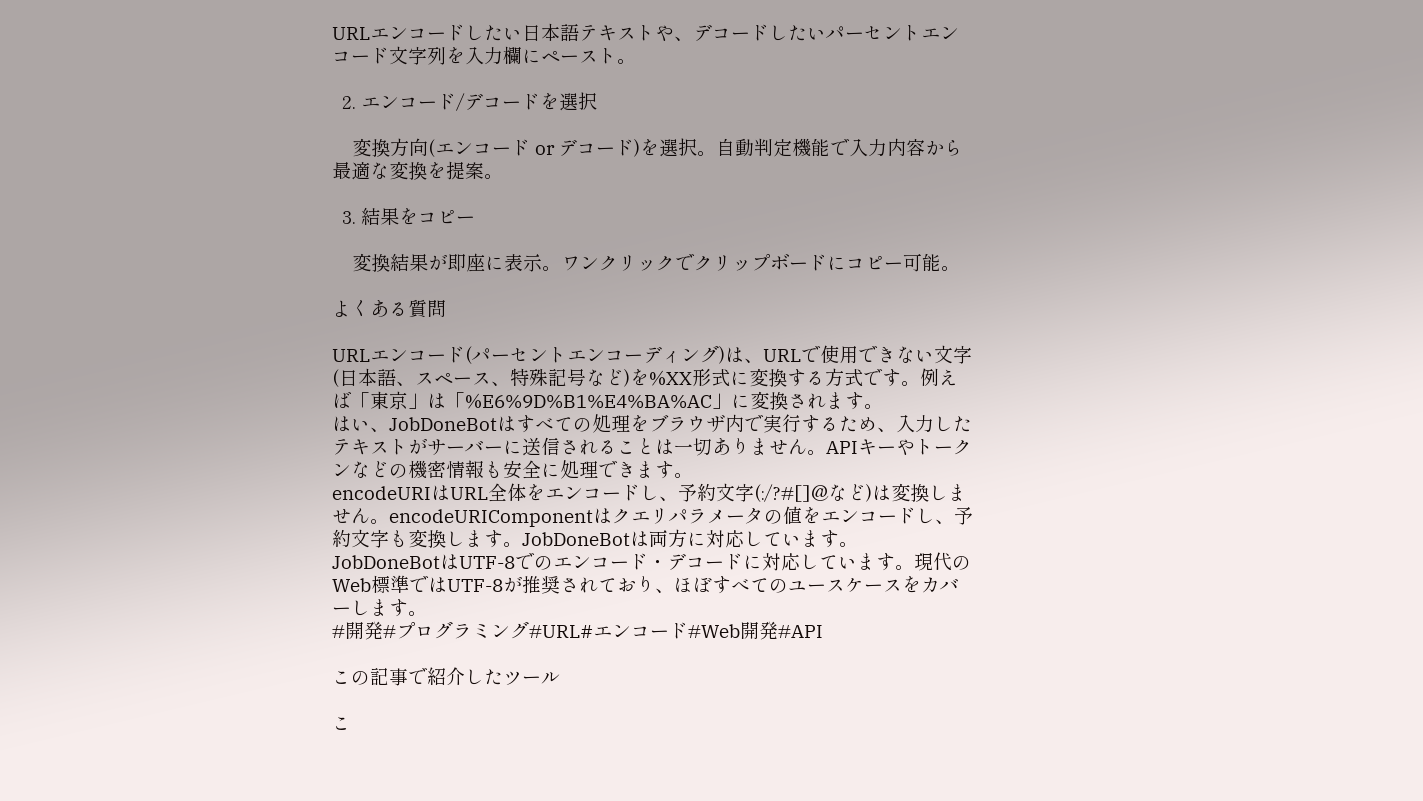URLエンコードしたい日本語テキストや、デコードしたいパーセントエンコード文字列を入力欄にペースト。

  2. エンコード/デコードを選択

    変換方向(エンコード or デコード)を選択。自動判定機能で入力内容から最適な変換を提案。

  3. 結果をコピー

    変換結果が即座に表示。ワンクリックでクリップボードにコピー可能。

よくある質問

URLエンコード(パーセントエンコーディング)は、URLで使用できない文字(日本語、スペース、特殊記号など)を%XX形式に変換する方式です。例えば「東京」は「%E6%9D%B1%E4%BA%AC」に変換されます。
はい、JobDoneBotはすべての処理をブラウザ内で実行するため、入力したテキストがサーバーに送信されることは一切ありません。APIキーやトークンなどの機密情報も安全に処理できます。
encodeURIはURL全体をエンコードし、予約文字(:/?#[]@など)は変換しません。encodeURIComponentはクエリパラメータの値をエンコードし、予約文字も変換します。JobDoneBotは両方に対応しています。
JobDoneBotはUTF-8でのエンコード・デコードに対応しています。現代のWeb標準ではUTF-8が推奨されており、ほぼすべてのユースケースをカバーします。
#開発#プログラミング#URL#エンコード#Web開発#API

この記事で紹介したツール

こ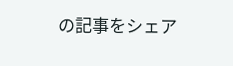の記事をシェア